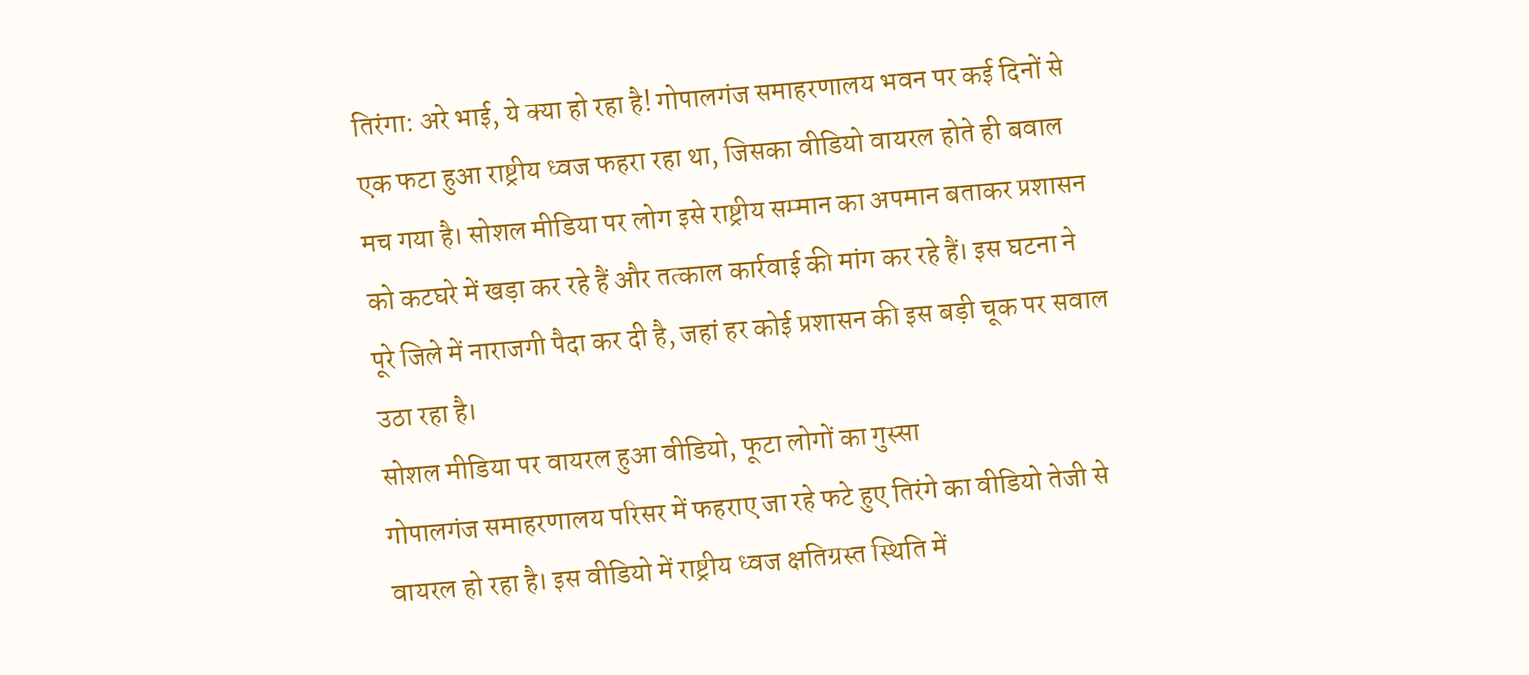तिरंगा: अरे भाई, ये क्या हो रहा है! गोपालगंज समाहरणालय भवन पर कई दिनों से एक फटा हुआ राष्ट्रीय ध्वज फहरा रहा था, जिसका वीडियो वायरल होते ही बवाल मच गया है। सोशल मीडिया पर लोग इसे राष्ट्रीय सम्मान का अपमान बताकर प्रशासन को कटघरे में खड़ा कर रहे हैं और तत्काल कार्रवाई की मांग कर रहे हैं। इस घटना ने पूरे जिले में नाराजगी पैदा कर दी है, जहां हर कोई प्रशासन की इस बड़ी चूक पर सवाल उठा रहा है।
सोशल मीडिया पर वायरल हुआ वीडियो, फूटा लोगों का गुस्सा
गोपालगंज समाहरणालय परिसर में फहराए जा रहे फटे हुए तिरंगे का वीडियो तेजी से वायरल हो रहा है। इस वीडियो में राष्ट्रीय ध्वज क्षतिग्रस्त स्थिति में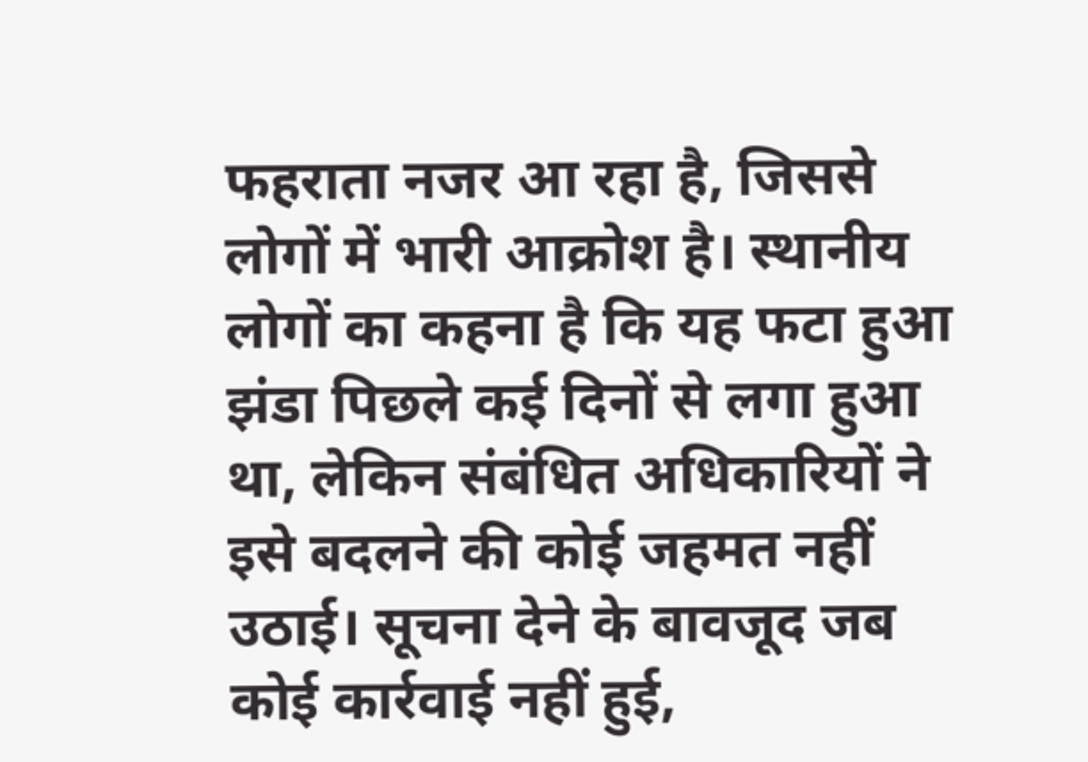फहराता नजर आ रहा है, जिससे लोगों में भारी आक्रोश है। स्थानीय लोगों का कहना है कि यह फटा हुआ झंडा पिछले कई दिनों से लगा हुआ था, लेकिन संबंधित अधिकारियों ने इसे बदलने की कोई जहमत नहीं उठाई। सूचना देने के बावजूद जब कोई कार्रवाई नहीं हुई,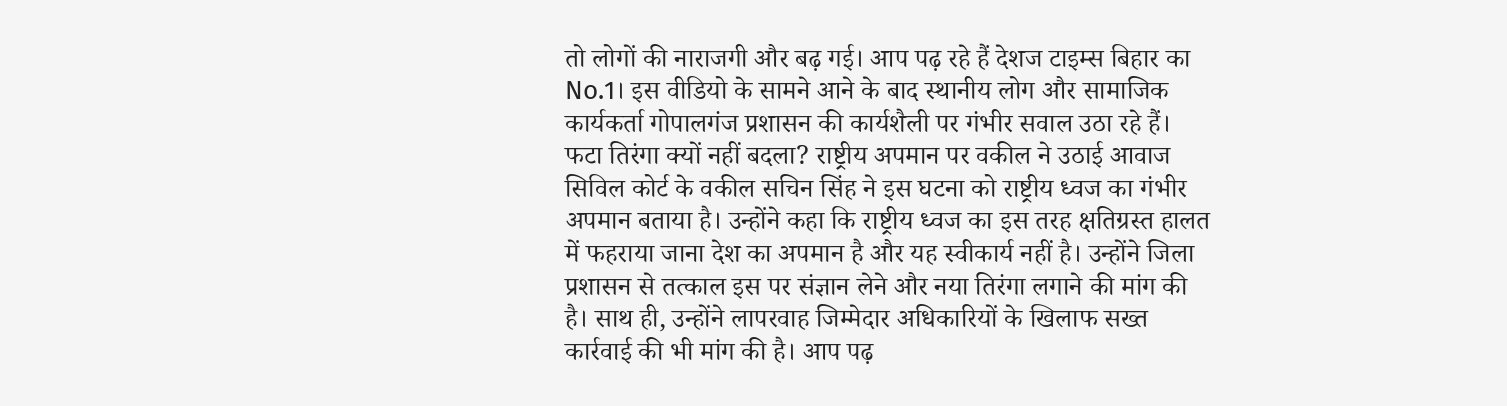तो लोगों की नाराजगी और बढ़ गई। आप पढ़ रहे हैं देशज टाइम्स बिहार का No.1। इस वीडियो के सामने आने के बाद स्थानीय लोग और सामाजिक कार्यकर्ता गोपालगंज प्रशासन की कार्यशैली पर गंभीर सवाल उठा रहे हैं।
फटा तिरंगा क्यों नहीं बदला? राष्ट्रीय अपमान पर वकील ने उठाई आवाज
सिविल कोर्ट के वकील सचिन सिंह ने इस घटना को राष्ट्रीय ध्वज का गंभीर अपमान बताया है। उन्होंने कहा कि राष्ट्रीय ध्वज का इस तरह क्षतिग्रस्त हालत में फहराया जाना देश का अपमान है और यह स्वीकार्य नहीं है। उन्होंने जिला प्रशासन से तत्काल इस पर संज्ञान लेने और नया तिरंगा लगाने की मांग की है। साथ ही, उन्होंने लापरवाह जिम्मेदार अधिकारियों के खिलाफ सख्त कार्रवाई की भी मांग की है। आप पढ़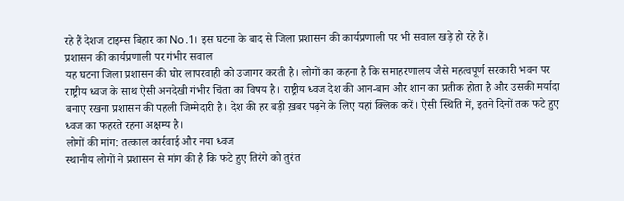रहे हैं देशज टाइम्स बिहार का No.1। इस घटना के बाद से जिला प्रशासन की कार्यप्रणाली पर भी सवाल खड़े हो रहे हैं।
प्रशासन की कार्यप्रणाली पर गंभीर सवाल
यह घटना जिला प्रशासन की घोर लापरवाही को उजागर करती है। लोगों का कहना है कि समाहरणालय जैसे महत्वपूर्ण सरकारी भवन पर राष्ट्रीय ध्वज के साथ ऐसी अनदेखी गंभीर चिंता का विषय है। राष्ट्रीय ध्वज देश की आन-बान और शान का प्रतीक होता है और उसकी मर्यादा बनाए रखना प्रशासन की पहली जिम्मेदारी है। देश की हर बड़ी ख़बर पढ़ने के लिए यहां क्लिक करें। ऐसी स्थिति में, इतने दिनों तक फटे हुए ध्वज का फहरते रहना अक्षम्य है।
लोगों की मांग: तत्काल कार्रवाई और नया ध्वज
स्थानीय लोगों ने प्रशासन से मांग की है कि फटे हुए तिरंगे को तुरंत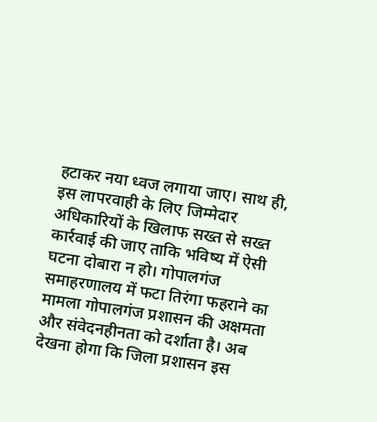हटाकर नया ध्वज लगाया जाए। साथ ही, इस लापरवाही के लिए जिम्मेदार अधिकारियों के खिलाफ सख्त से सख्त कार्रवाई की जाए ताकि भविष्य में ऐसी घटना दोबारा न हो। गोपालगंज समाहरणालय में फटा तिरंगा फहराने का मामला गोपालगंज प्रशासन की अक्षमता और संवेदनहीनता को दर्शाता है। अब देखना होगा कि जिला प्रशासन इस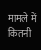मामले में कितनी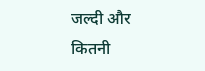जल्दी और कितनी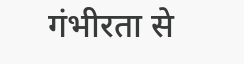गंभीरता से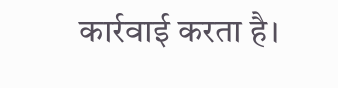कार्रवाई करता है।